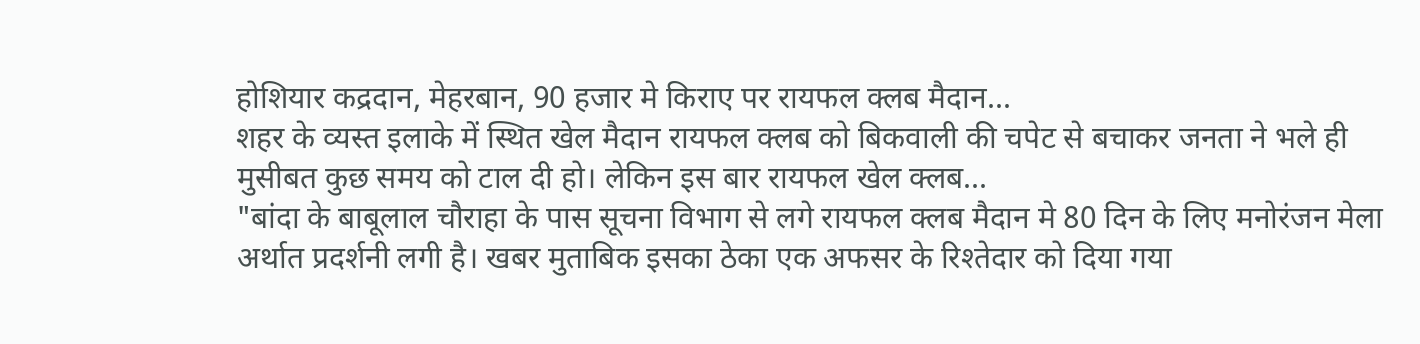होशियार कद्रदान, मेहरबान, 90 हजार मे किराए पर रायफल क्लब मैदान...
शहर के व्यस्त इलाके में स्थित खेल मैदान रायफल क्लब को बिकवाली की चपेट से बचाकर जनता ने भले ही मुसीबत कुछ समय को टाल दी हो। लेकिन इस बार रायफल खेल क्लब...
"बांदा के बाबूलाल चौराहा के पास सूचना विभाग से लगे रायफल क्लब मैदान मे 80 दिन के लिए मनोरंजन मेला अर्थात प्रदर्शनी लगी है। खबर मुताबिक इसका ठेका एक अफसर के रिश्तेदार को दिया गया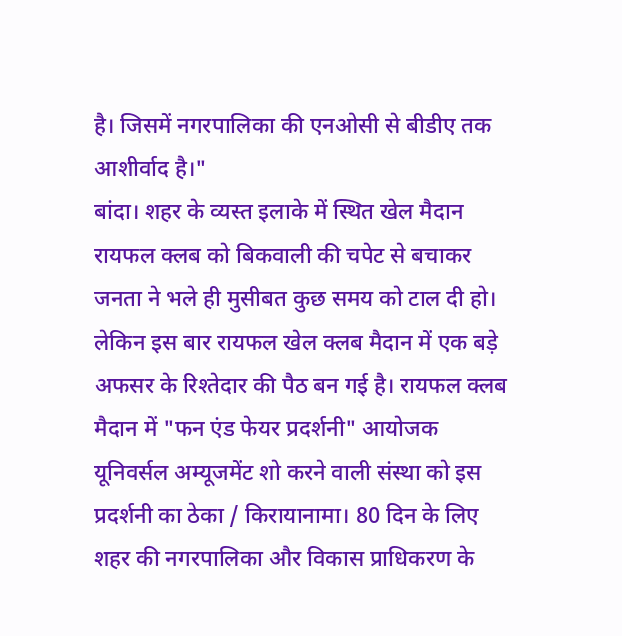है। जिसमें नगरपालिका की एनओसी से बीडीए तक आशीर्वाद है।"
बांदा। शहर के व्यस्त इलाके में स्थित खेल मैदान रायफल क्लब को बिकवाली की चपेट से बचाकर जनता ने भले ही मुसीबत कुछ समय को टाल दी हो। लेकिन इस बार रायफल खेल क्लब मैदान में एक बड़े अफसर के रिश्तेदार की पैठ बन गई है। रायफल क्लब मैदान में "फन एंड फेयर प्रदर्शनी" आयोजक यूनिवर्सल अम्यूजमेंट शो करने वाली संस्था को इस प्रदर्शनी का ठेका / किरायानामा। 80 दिन के लिए शहर की नगरपालिका और विकास प्राधिकरण के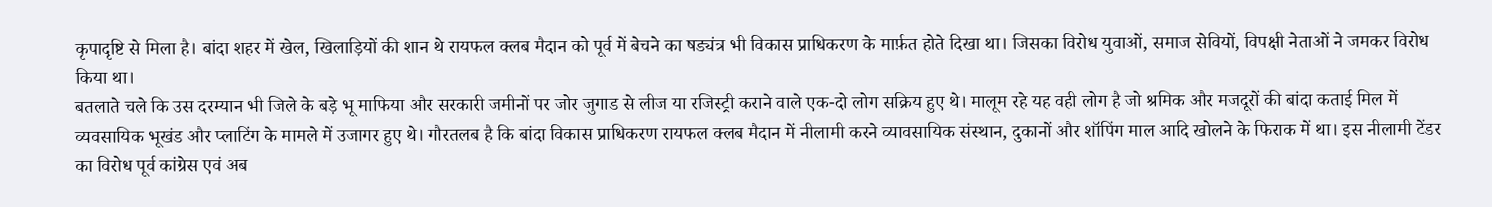कृपादृष्टि से मिला है। बांदा शहर में खेल, खिलाड़ियों की शान थे रायफल क्लब मैदान को पूर्व में बेचने का षड्यंत्र भी विकास प्राधिकरण के मार्फ़त होते दिखा था। जिसका विरोध युवाओं, समाज सेवियों, विपक्षी नेताओं ने जमकर विरोध किया था।
बतलाते चले कि उस दरम्यान भी जिले के बड़े भू माफिया और सरकारी जमीनों पर जोर जुगाड से लीज या रजिस्ट्री कराने वाले एक-दो लोग सक्रिय हुए थे। मालूम रहे यह वही लोग है जो श्रमिक और मजदूरों की बांदा कताई मिल में व्यवसायिक भूखंड और प्लाटिंग के मामले में उजागर हुए थे। गौरतलब है कि बांदा विकास प्राधिकरण रायफल क्लब मैदान में नीलामी करने व्यावसायिक संस्थान, दुकानों और शॉपिंग माल आदि खोलने के फिराक में था। इस नीलामी टेंडर का विरोध पूर्व कांग्रेस एवं अब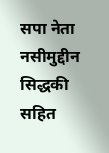सपा नेता नसीमुद्दीन सिद्धकी सहित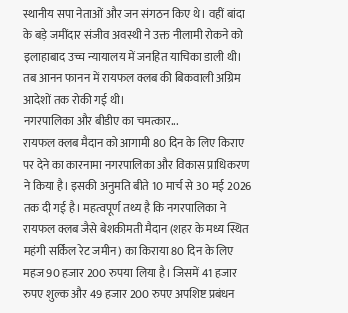स्थानीय सपा नेताओं और जन संगठन किए थे। वहीं बांदा के बड़े जमींदार संजीव अवस्थी ने उक्त नीलामी रोकने को इलाहाबाद उच्च न्यायालय में जनहित याचिका डाली थी। तब आनन फानन में रायफल क्लब की बिकवाली अग्रिम आदेशों तक रोकी गई थी।
नगरपालिका और बीडीए का चमत्कार...
रायफल क्लब मैदान को आगामी 80 दिन के लिए किराए पर देने का कारनामा नगरपालिका और विकास प्राधिकरण ने किया है। इसकी अनुमति बीते 10 मार्च से 30 मई 2026 तक दी गई है। महत्वपूर्ण तथ्य है कि नगरपालिका ने रायफल क्लब जैसे बेशकीमती मैदान (शहर के मध्य स्थित महंगी सर्किल रेट जमीन) का किराया 80 दिन के लिए महज 90 हजार 200 रुपया लिया है। जिसमें 41 हजार रुपए शुल्क और 49 हजार 200 रुपए अपशिष्ट प्रबंधन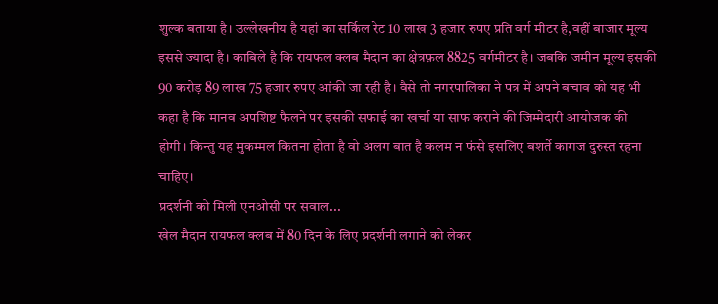शुल्क बताया है। उल्लेखनीय है यहां का सर्किल रेट 10 लाख 3 हजार रुपए प्रति वर्ग मीटर है,वहीं बाजार मूल्य इससे ज्यादा है। काबिले है कि रायफल क्लब मैदान का क्षेत्रफ़ल 8825 वर्गमीटर है। जबकि जमीन मूल्य इसकी 90 करोड़ 89 लाख 75 हजार रुपए आंकी जा रही है। वैसे तो नगरपालिका ने पत्र में अपने बचाव को यह भी कहा है कि मानव अपशिष्ट फैलने पर इसकी सफाई का खर्चा या साफ कराने की जिम्मेदारी आयोजक की होगी। किन्तु यह मुकम्मल कितना होता है वो अलग बात है कलम न फंसे इसलिए बशर्ते कागज दुरुस्त रहना चाहिए।
प्रदर्शनी को मिली एनओसी पर सवाल...
खेल मैदान रायफल क्लब में 80 दिन के लिए प्रदर्शनी लगाने को लेकर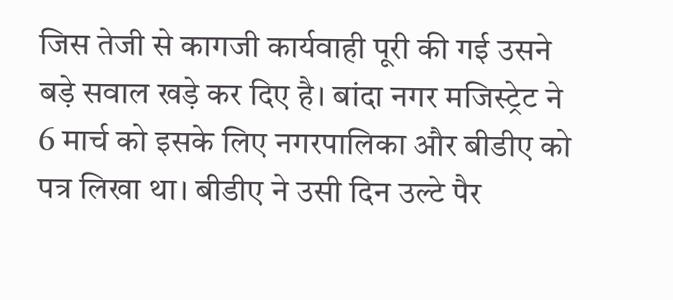जिस तेजी से कागजी कार्यवाही पूरी की गई उसने बड़े सवाल खड़े कर दिए है। बांदा नगर मजिस्ट्रेट ने 6 मार्च को इसके लिए नगरपालिका और बीडीए को पत्र लिखा था। बीडीए ने उसी दिन उल्टे पैर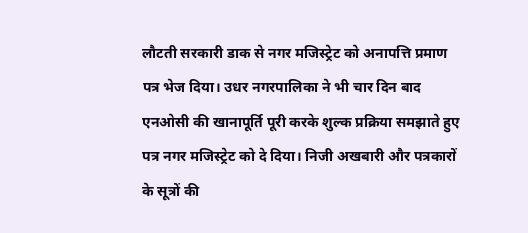लौटती सरकारी डाक से नगर मजिस्ट्रेट को अनापत्ति प्रमाण पत्र भेज दिया। उधर नगरपालिका ने भी चार दिन बाद एनओसी की खानापूर्ति पूरी करके शुल्क प्रक्रिया समझाते हुए पत्र नगर मजिस्ट्रेट को दे दिया। निजी अखबारी और पत्रकारों के सूत्रों की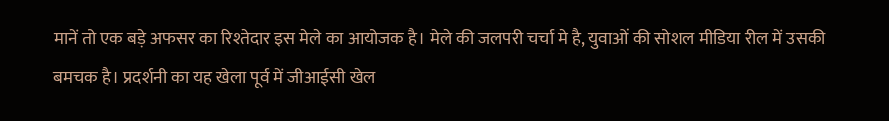मानें तो एक बड़े अफसर का रिश्तेदार इस मेले का आयोजक है। मेले की जलपरी चर्चा मे है, युवाओं की सोशल मीडिया रील में उसकी बमचक है। प्रदर्शनी का यह खेला पूर्व में जीआईसी खेल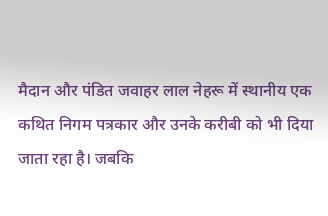मैदान और पंडित जवाहर लाल नेहरू में स्थानीय एक कथित निगम पत्रकार और उनके करीबी को भी दिया जाता रहा है। जबकि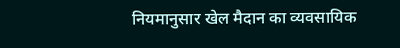नियमानुसार खेल मैदान का व्यवसायिक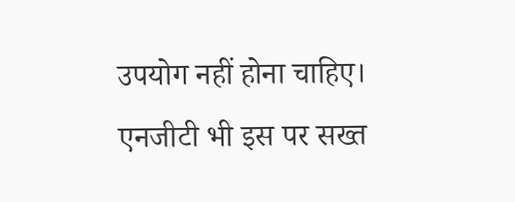उपयोग नहीं होना चाहिए। एनजीटी भी इस पर सख्त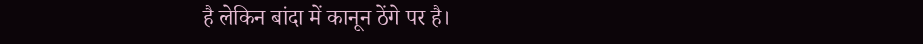है लेकिन बांदा में कानून ठेंगे पर है।